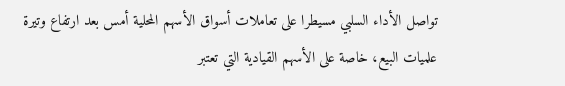تواصل الأداء السلبي مسيطرا على تعاملات أسواق الأسهم المحلية أمس بعد ارتفاع وتيرة علميات البيع، خاصة على الأسهم القيادية التي تعتبر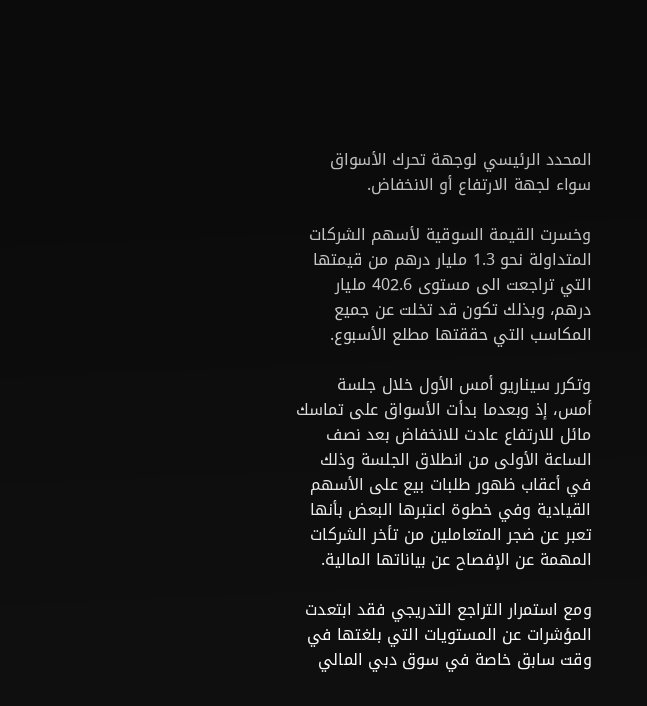المحدد الرئيسي لوجهة تحرك الأسواق سواء لجهة الارتفاع أو الانخفاض.

وخسرت القيمة السوقية لأسهم الشركات المتداولة نحو 1.3 مليار درهم من قيمتها التي تراجعت الى مستوى 402.6 مليار درهم، وبذلك تكون قد تخلت عن جميع المكاسب التي حققتها مطلع الأسبوع.

وتكرر سيناريو أمس الأول خلال جلسة أمس، إذ وبعدما بدأت الأسواق على تماسك مائل للارتفاع عادت للانخفاض بعد نصف الساعة الأولى من انطلاق الجلسة وذلك في أعقاب ظهور طلبات بيع على الأسهم القيادية وفي خطوة اعتبرها البعض بأنها تعبر عن ضجر المتعاملين من تأخر الشركات المهمة عن الإفصاح عن بياناتها المالية.

ومع استمرار التراجع التدريجي فقد ابتعدت المؤشرات عن المستويات التي بلغتها في وقت سابق خاصة في سوق دبي المالي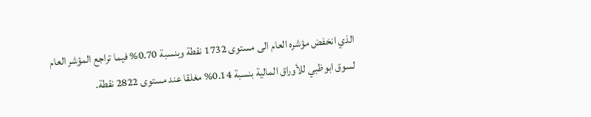الذي انخفض مؤشره العام الى مستوى 1732 نقطة وبنسبة 0.70% فيما تراجع المؤشر العام لسوق ابوظبي للأوراق المالية بنسبة 0.14% مغلقا عند مستوى 2822 نقطة.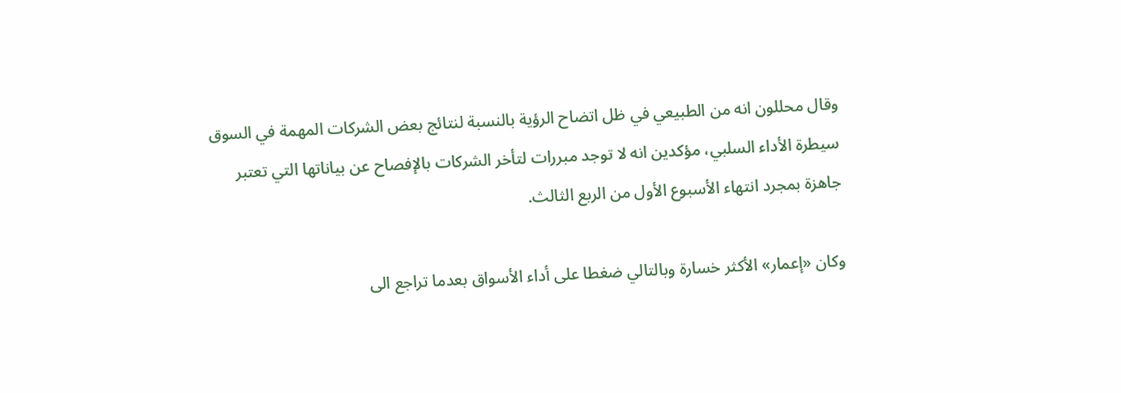وقال محللون انه من الطبيعي في ظل اتضاح الرؤية بالنسبة لنتائج بعض الشركات المهمة في السوق سيطرة الأداء السلبي، مؤكدين انه لا توجد مبررات لتأخر الشركات بالإفصاح عن بياناتها التي تعتبر جاهزة بمجرد انتهاء الأسبوع الأول من الربع الثالث.

وكان «إعمار» الأكثر خسارة وبالتالي ضغطا على أداء الأسواق بعدما تراجع الى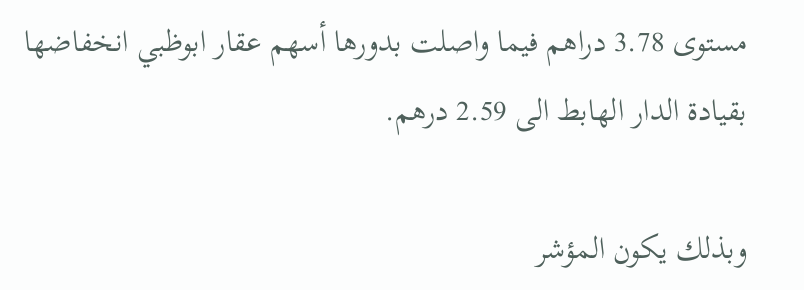مستوى 3.78 دراهم فيما واصلت بدورها أسهم عقار ابوظبي انخفاضها بقيادة الدار الهابط الى 2.59 درهم.

وبذلك يكون المؤشر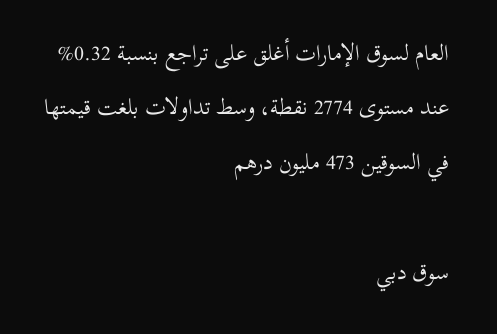العام لسوق الإمارات أغلق على تراجع بنسبة 0.32% عند مستوى 2774 نقطة، وسط تداولات بلغت قيمتها في السوقين 473 مليون درهم

سوق دبي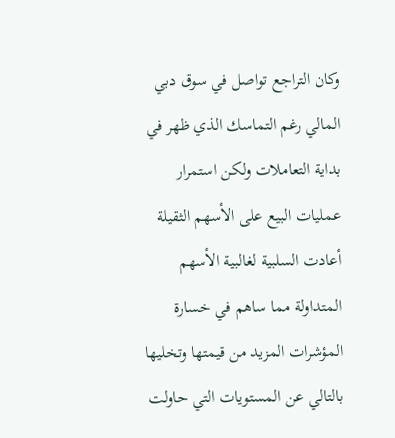وكان التراجع تواصل في سوق دبي المالي رغم التماسك الذي ظهر في بداية التعاملات ولكن استمرار عمليات البيع على الأسهم الثقيلة أعادت السلبية لغالبية الأسهم المتداولة مما ساهم في خسارة المؤشرات المزيد من قيمتها وتخليها بالتالي عن المستويات التي حاولت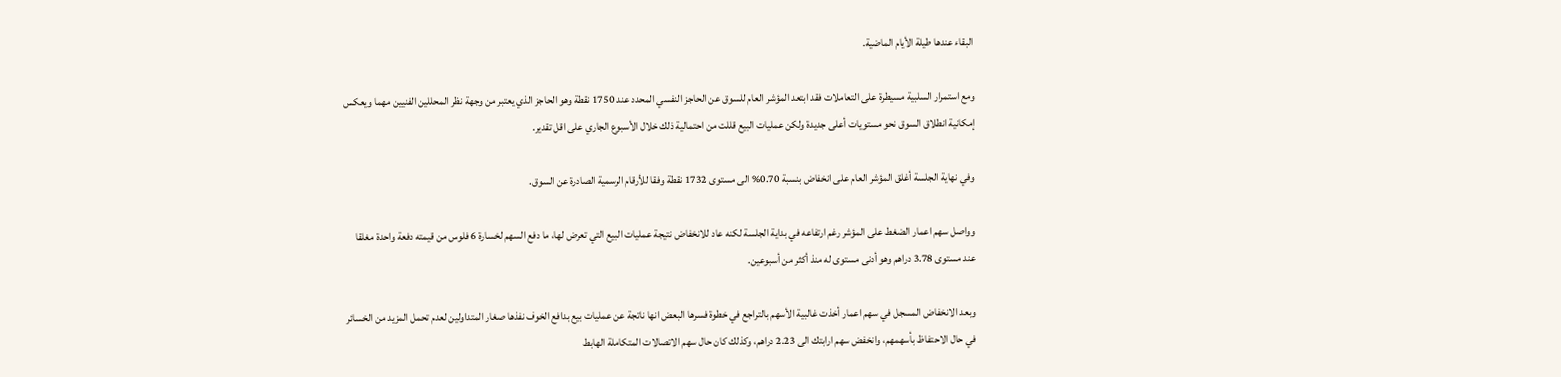البقاء عندها طيلة الأيام الماضية.

ومع استمرار السلبية مسيطرة على التعاملات فقد ابتعد المؤشر العام للسوق عن الحاجز النفسي المحدد عند 1750 نقطة وهو الحاجز الذي يعتبر من وجهة نظر المحللين الفنيين مهما ويعكس إمكانية انطلاق السوق نحو مستويات أعلى جديدة ولكن عمليات البيع قللت من احتمالية ذلك خلال الأسبوع الجاري على اقل تقدير.

وفي نهاية الجلسة أغلق المؤشر العام على انخفاض بنسبة 0.70% الى مستوى 1732 نقطة وفقا للأرقام الرسمية الصادرة عن السوق.

وواصل سهم اعمار الضغط على المؤشر رغم ارتفاعه في بداية الجلسة لكنه عاد للانخفاض نتيجة عمليات البيع التي تعرض لها، ما دفع السهم لخسارة 6 فلوس من قيمته دفعة واحدة مغلقا عند مستوى 3.78 دراهم وهو أدنى مستوى له منذ أكثر من أسبوعين.

وبعد الانخفاض المسجل في سهم اعمار أخذت غالبية الأسهم بالتراجع في خطوة فسرها البعض انها ناتجة عن عمليات بيع بدافع الخوف نفذها صغار المتداولين لعدم تحمل المزيد من الخسائر في حال الاحتفاظ بأسهمهم، وانخفض سهم ارابتك الى 2.23 دراهم، وكذلك كان حال سهم الاتصالات المتكاملة الهابط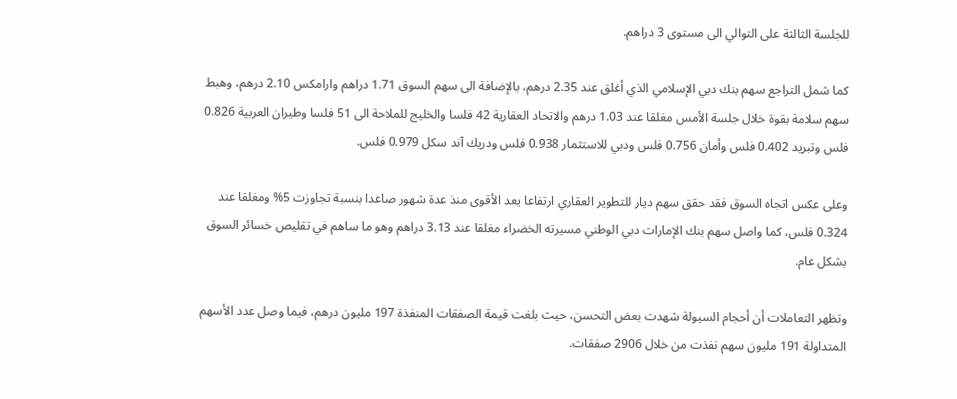للجلسة الثالثة على التوالي الى مستوى 3 دراهم.

كما شمل التراجع سهم بنك دبي الإسلامي الذي أغلق عند 2.35 درهم، بالإضافة الى سهم السوق 1.71 دراهم وارامكس 2.10 درهم، وهبط سهم سلامة بقوة خلال جلسة الأمس مغلقا عند 1.03 درهم والاتحاد العقارية 42 فلسا والخليج للملاحة الى 51 فلسا وطيران العربية 0.826 فلس وتبريد 0.402 فلس وأمان 0.756 فلس ودبي للاستثمار 0.938 فلس ودريك آند سكل 0.979 فلس.

وعلى عكس اتجاه السوق فقد حقق سهم ديار للتطوير العقاري ارتفاعا يعد الأقوى منذ عدة شهور صاعدا بنسبة تجاوزت 5% ومغلقا عند 0.324 فلس، كما واصل سهم بنك الإمارات دبي الوطني مسيرته الخضراء مغلقا عند 3.13 دراهم وهو ما ساهم في تقليص خسائر السوق بشكل عام.

وتظهر التعاملات أن أحجام السيولة شهدت بعض التحسن، حيث بلغت قيمة الصفقات المنفذة 197 مليون درهم، فيما وصل عدد الأسهم المتداولة 191 مليون سهم نفذت من خلال 2906 صفقات.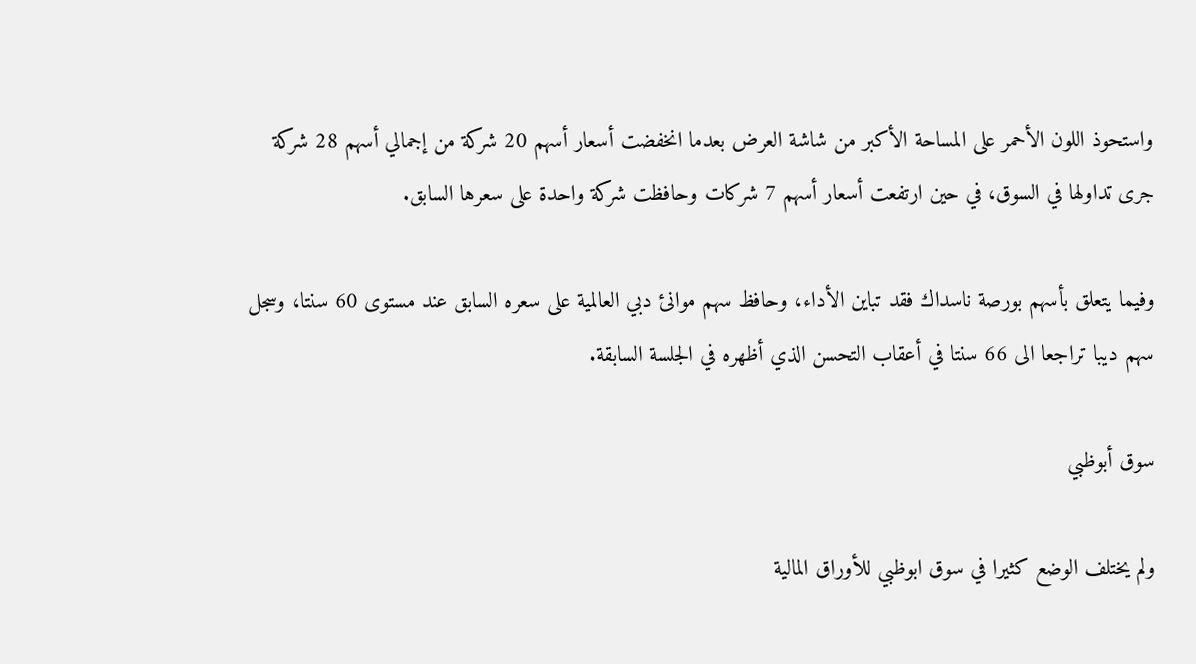واستحوذ اللون الأحمر على المساحة الأكبر من شاشة العرض بعدما انخفضت أسعار أسهم 20 شركة من إجمالي أسهم 28 شركة جرى تداولها في السوق، في حين ارتفعت أسعار أسهم 7 شركات وحافظت شركة واحدة على سعرها السابق.

وفيما يتعلق بأسهم بورصة ناسداك فقد تباين الأداء، وحافظ سهم موانئ دبي العالمية على سعره السابق عند مستوى 60 سنتا، وسجل سهم ديبا تراجعا الى 66 سنتا في أعقاب التحسن الذي أظهره في الجلسة السابقة.

سوق أبوظبي

ولم يختلف الوضع كثيرا في سوق ابوظبي للأوراق المالية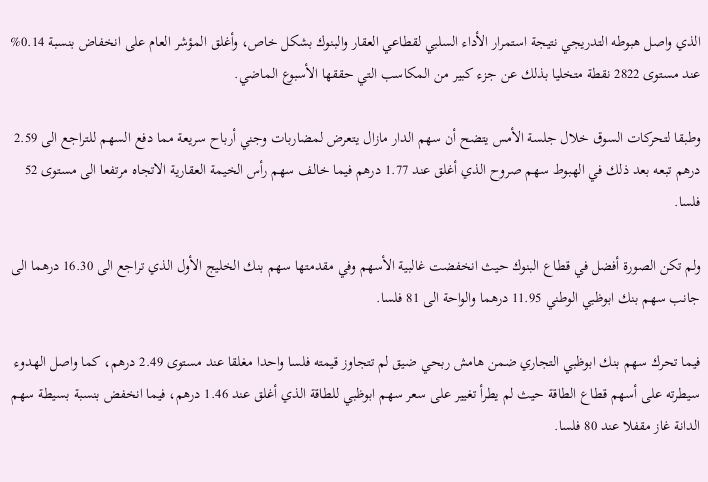الذي واصل هبوطه التدريجي نتيجة استمرار الأداء السلبي لقطاعي العقار والبنوك بشكل خاص، وأغلق المؤشر العام على انخفاض بنسبة 0.14% عند مستوى 2822 نقطة متخليا بذلك عن جزء كبير من المكاسب التي حققها الأسبوع الماضي.

وطبقا لتحركات السوق خلال جلسة الأمس يتضح أن سهم الدار مازال يتعرض لمضاربات وجني أرباح سريعة مما دفع السهم للتراجع الى 2.59 درهم تبعه بعد ذلك في الهبوط سهم صروح الذي أغلق عند 1.77 درهم فيما خالف سهم رأس الخيمة العقارية الاتجاه مرتفعا الى مستوى 52 فلسا.

ولم تكن الصورة أفضل في قطاع البنوك حيث انخفضت غالبية الأسهم وفي مقدمتها سهم بنك الخليج الأول الذي تراجع الى 16.30 درهما الى جانب سهم بنك ابوظبي الوطني 11.95 درهما والواحة الى 81 فلسا.

فيما تحرك سهم بنك ابوظبي التجاري ضمن هامش ربحي ضيق لم تتجاوز قيمته فلسا واحدا مغلقا عند مستوى 2.49 درهم، كما واصل الهدوء سيطرته على أسهم قطاع الطاقة حيث لم يطرأ تغيير على سعر سهم ابوظبي للطاقة الذي أغلق عند 1.46 درهم، فيما انخفض بنسبة بسيطة سهم الدانة غاز مقفلا عند 80 فلسا.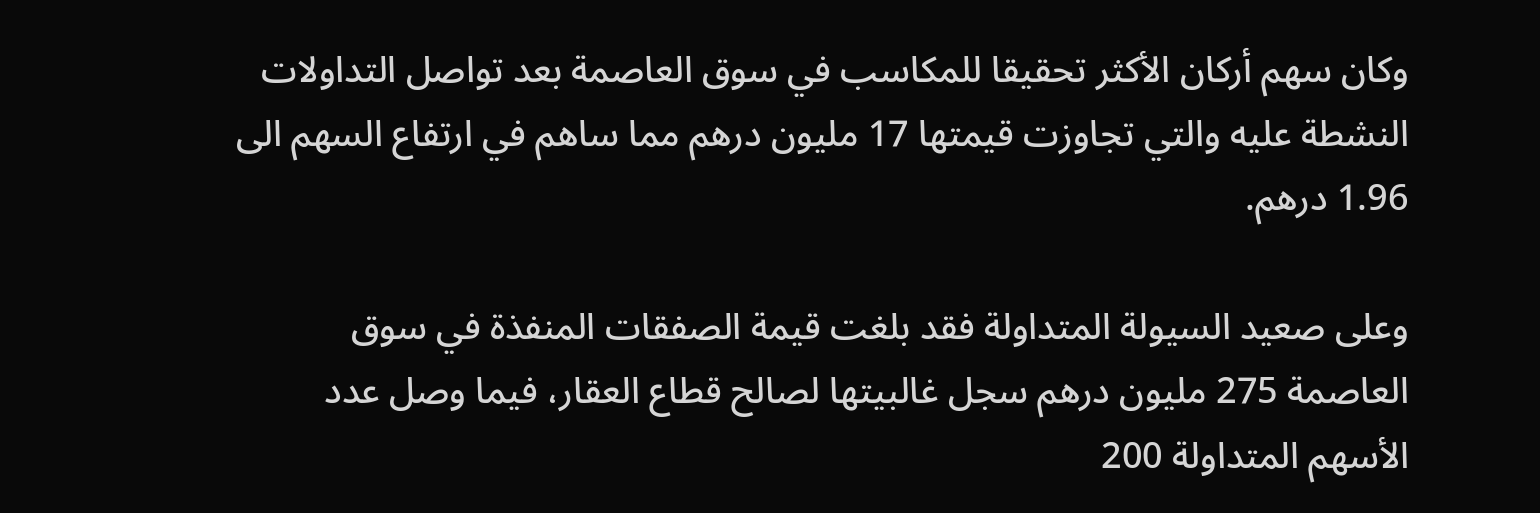وكان سهم أركان الأكثر تحقيقا للمكاسب في سوق العاصمة بعد تواصل التداولات النشطة عليه والتي تجاوزت قيمتها 17 مليون درهم مما ساهم في ارتفاع السهم الى 1.96 درهم.

وعلى صعيد السيولة المتداولة فقد بلغت قيمة الصفقات المنفذة في سوق العاصمة 275 مليون درهم سجل غالبيتها لصالح قطاع العقار، فيما وصل عدد الأسهم المتداولة 200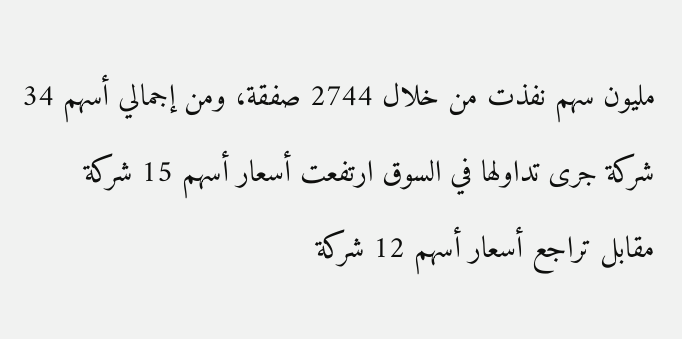مليون سهم نفذت من خلال 2744 صفقة، ومن إجمالي أسهم 34 شركة جرى تداولها في السوق ارتفعت أسعار أسهم 15 شركة مقابل تراجع أسعار أسهم 12 شركة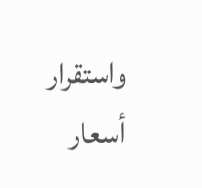واستقرار أسعار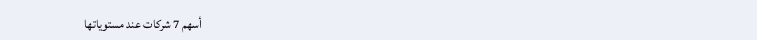أسهم 7 شركات عند مستوياتها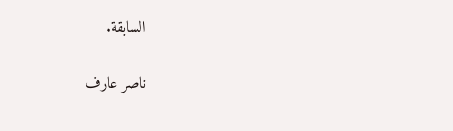السابقة.

ناصر عارف